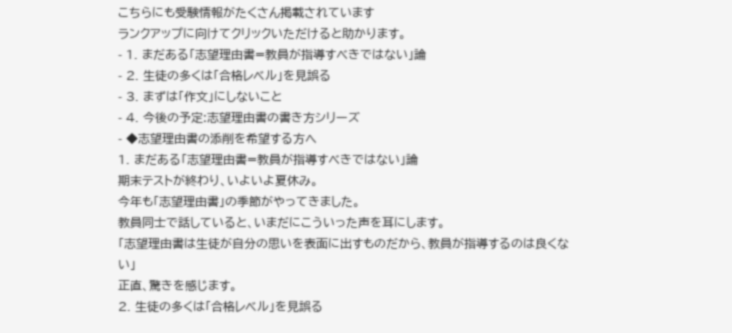こちらにも受験情報がたくさん掲載されています
ランクアップに向けてクリックいただけると助かります。
- 1. まだある「志望理由書=教員が指導すべきではない」論
- 2. 生徒の多くは「合格レベル」を見誤る
- 3. まずは「作文」にしないこと
- 4. 今後の予定:志望理由書の書き方シリーズ
- ◆志望理由書の添削を希望する方へ
1. まだある「志望理由書=教員が指導すべきではない」論
期末テストが終わり、いよいよ夏休み。
今年も「志望理由書」の季節がやってきました。
教員同士で話していると、いまだにこういった声を耳にします。
「志望理由書は生徒が自分の思いを表面に出すものだから、教員が指導するのは良くない」
正直、驚きを感じます。
2. 生徒の多くは「合格レベル」を見誤る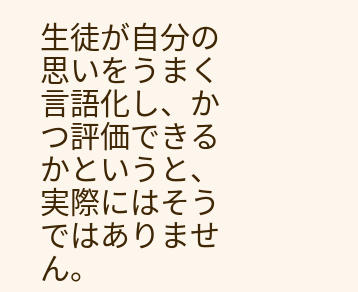生徒が自分の思いをうまく言語化し、かつ評価できるかというと、実際にはそうではありません。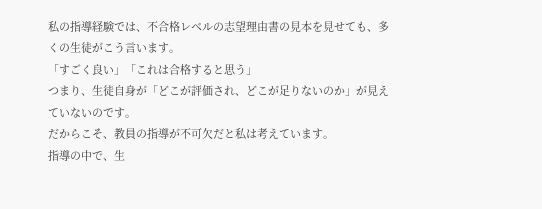私の指導経験では、不合格レベルの志望理由書の見本を見せても、多くの生徒がこう言います。
「すごく良い」「これは合格すると思う」
つまり、生徒自身が「どこが評価され、どこが足りないのか」が見えていないのです。
だからこそ、教員の指導が不可欠だと私は考えています。
指導の中で、生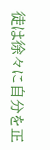徒は徐々に自分を正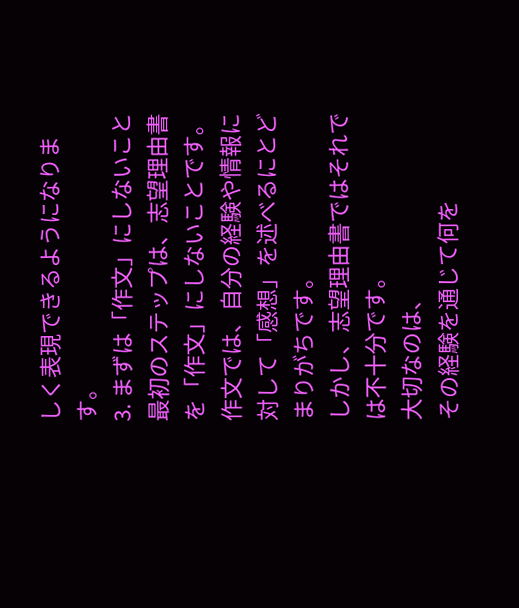しく表現できるようになります。
3. まずは「作文」にしないこと
最初のステップは、志望理由書を「作文」にしないことです。
作文では、自分の経験や情報に対して「感想」を述べるにとどまりがちです。
しかし、志望理由書ではそれでは不十分です。
大切なのは、
その経験を通じて何を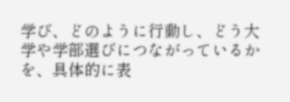学び、どのように行動し、どう大学や学部選びにつながっているか
を、具体的に表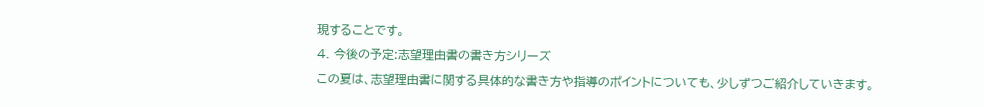現することです。
4. 今後の予定:志望理由書の書き方シリーズ
この夏は、志望理由書に関する具体的な書き方や指導のポイントについても、少しずつご紹介していきます。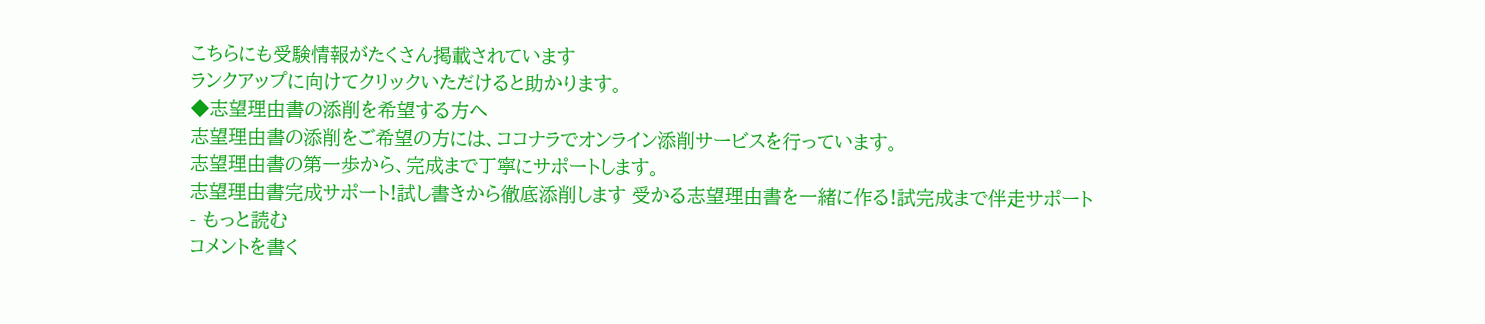こちらにも受験情報がたくさん掲載されています
ランクアップに向けてクリックいただけると助かります。
◆志望理由書の添削を希望する方へ
志望理由書の添削をご希望の方には、ココナラでオンライン添削サービスを行っています。
志望理由書の第一歩から、完成まで丁寧にサポートします。
志望理由書完成サポート!試し書きから徹底添削します 受かる志望理由書を一緒に作る!試完成まで伴走サポート
- もっと読む
コメントを書く